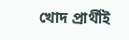খোদ প্রার্থীই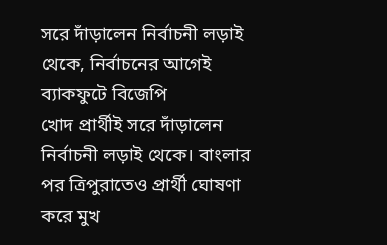সরে দাঁড়ালেন নির্বাচনী লড়াই থেকে, নির্বাচনের আগেই ব্যাকফুটে বিজেপি
খোদ প্রার্থীই সরে দাঁড়ালেন নির্বাচনী লড়াই থেকে। বাংলার পর ত্রিপুরাতেও প্রার্থী ঘোষণা করে মুখ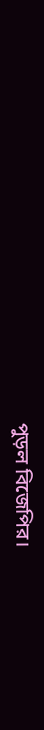পুড়ল বিজেপির।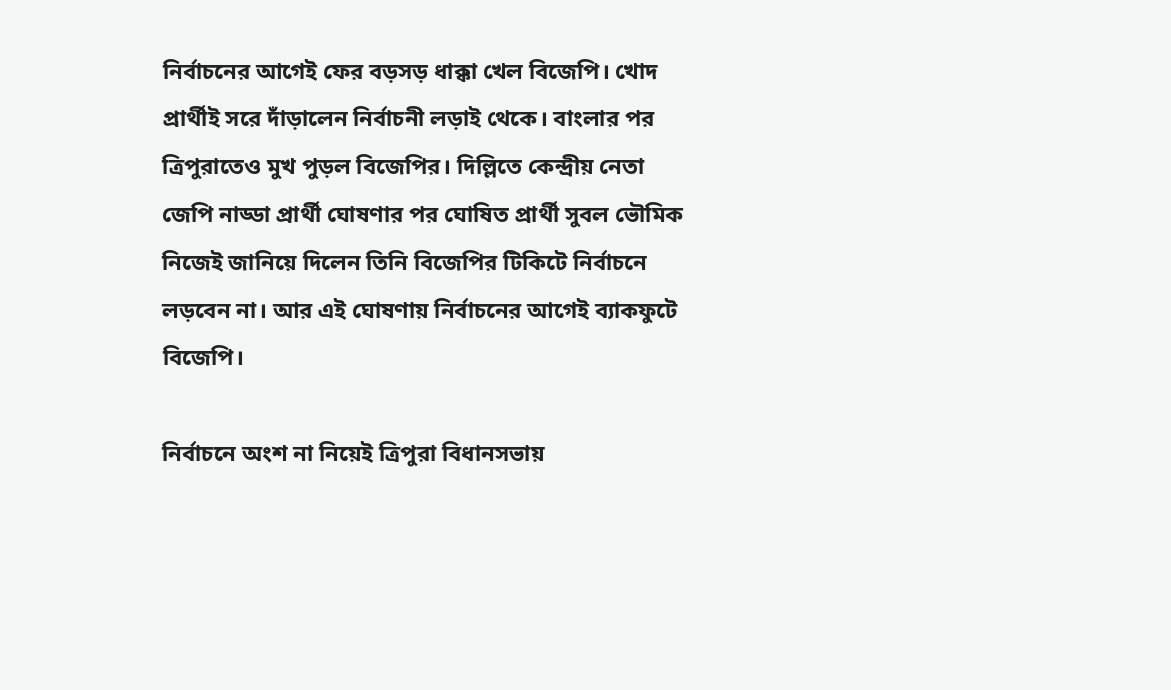নির্বাচনের আগেই ফের বড়সড় ধাক্কা খেল বিজেপি। খোদ প্রার্থীই সরে দাঁড়ালেন নির্বাচনী লড়াই থেকে। বাংলার পর ত্রিপুরাতেও মুখ পুড়ল বিজেপির। দিল্লিতে কেন্দ্রীয় নেতা জেপি নাড্ডা প্রার্থী ঘোষণার পর ঘোষিত প্রার্থী সুবল ভৌমিক নিজেই জানিয়ে দিলেন তিনি বিজেপির টিকিটে নির্বাচনে লড়বেন না। আর এই ঘোষণায় নির্বাচনের আগেই ব্যাকফুটে বিজেপি।

নির্বাচনে অংশ না নিয়েই ত্রিপুরা বিধানসভায়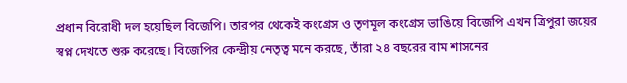প্রধান বিরোধী দল হয়েছিল বিজেপি। তারপর থেকেই কংগ্রেস ও তৃণমূল কংগ্রেস ভাঙিয়ে বিজেপি এখন ত্রিপুরা জয়ের স্বপ্ন দেখতে শুরু করেছে। বিজেপির কেন্দ্রীয় নেতৃত্ব মনে করছে, তাঁরা ২৪ বছরের বাম শাসনের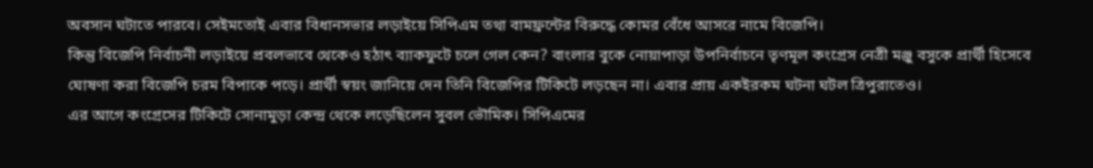অবসান ঘটাতে পারবে। সেইমতোই এবার বিধানসভার লড়াইয়ে সিপিএম তথা বামফ্রন্টের বিরুদ্ধে কোমর বেঁধে আসরে নামে বিজেপি।
কিন্তু বিজেপি নির্বাচনী লড়াইয়ে প্রবলভাবে থেকেও হঠাৎ ব্যাকফুটে চলে গেল কেন? বাংলার বুকে নোয়াপাড়া উপনির্বাচনে তৃণমূল কংগ্রেস নেত্রী মঞ্জু বসুকে প্রার্থী হিসেবে ঘোষণা করা বিজেপি চরম বিপাকে পড়ে। প্রার্থী স্বয়ং জানিয়ে দেন তিনি বিজেপির টিকিটে লড়ছেন না। এবার প্রায় একইরকম ঘটনা ঘটল ত্রিপুরাতেও।
এর আগে কংগ্রেসের টিকিটে সোনামুড়া কেন্দ্র থেকে লড়েছিলেন সুবল ভৌমিক। সিপিএমের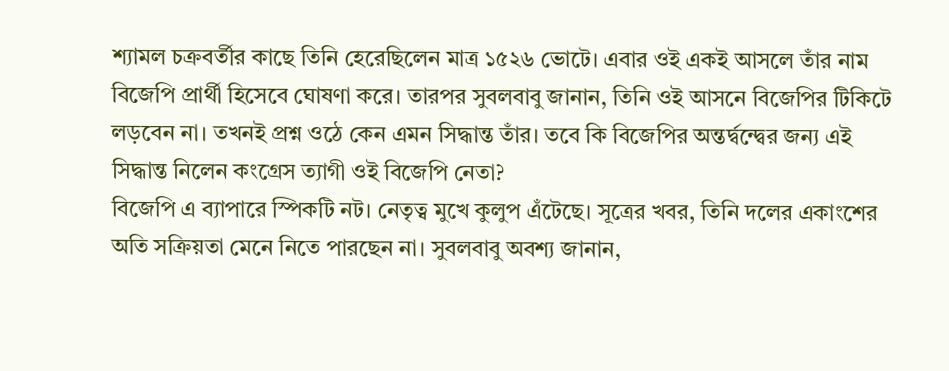শ্যামল চক্রবর্তীর কাছে তিনি হেরেছিলেন মাত্র ১৫২৬ ভোটে। এবার ওই একই আসলে তাঁর নাম বিজেপি প্রার্থী হিসেবে ঘোষণা করে। তারপর সুবলবাবু জানান, তিনি ওই আসনে বিজেপির টিকিটে লড়বেন না। তখনই প্রশ্ন ওঠে কেন এমন সিদ্ধান্ত তাঁর। তবে কি বিজেপির অন্তর্দ্বন্দ্বের জন্য এই সিদ্ধান্ত নিলেন কংগ্রেস ত্যাগী ওই বিজেপি নেতা?
বিজেপি এ ব্যাপারে স্পিকটি নট। নেতৃত্ব মুখে কুলুপ এঁটেছে। সূত্রের খবর, তিনি দলের একাংশের অতি সক্রিয়তা মেনে নিতে পারছেন না। সুবলবাবু অবশ্য জানান,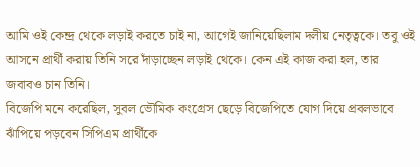আমি ওই কেন্দ্র থেকে লড়াই করতে চাই না, আগেই জানিয়েছিলাম দলীয় নেতৃত্বকে। তবু ওই আসনে প্রার্থী করায় তিনি সরে দাঁড়াচ্ছেন লড়াই থেকে। কেন এই কাজ করা হল, তার জবাবও চান তিনি।
বিজেপি মনে করেছিল, সুবল ভৌমিক কংগ্রেস ছেড়ে বিজেপিতে যোগ দিয়ে প্রবলভাবে ঝাঁপিয়ে পড়বেন সিপিএম প্রার্থীকে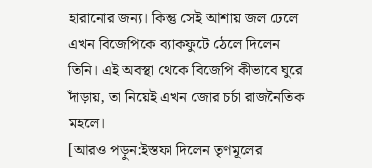হারানোর জন্য। কিন্তু সেই আশায় জল ঢেলে এখন বিজেপিকে ব্যাকফুটে ঠেলে দিলেন তিনি। এই অবস্থা থেকে বিজেপি কীভাবে ঘুরে দাঁড়ায়, তা নিয়েই এখন জোর চর্চা রাজনৈতিক মহলে।
[আরও পড়ুন:ইস্তফা দিলেন তৃণমূলের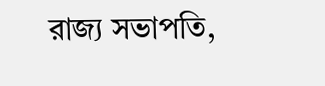রাজ্য সভাপতি,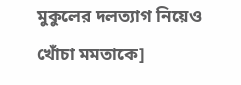মুকুলের দলত্যাগ নিয়েও খোঁচা মমতাকে]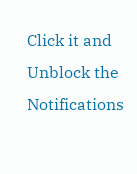Click it and Unblock the Notifications